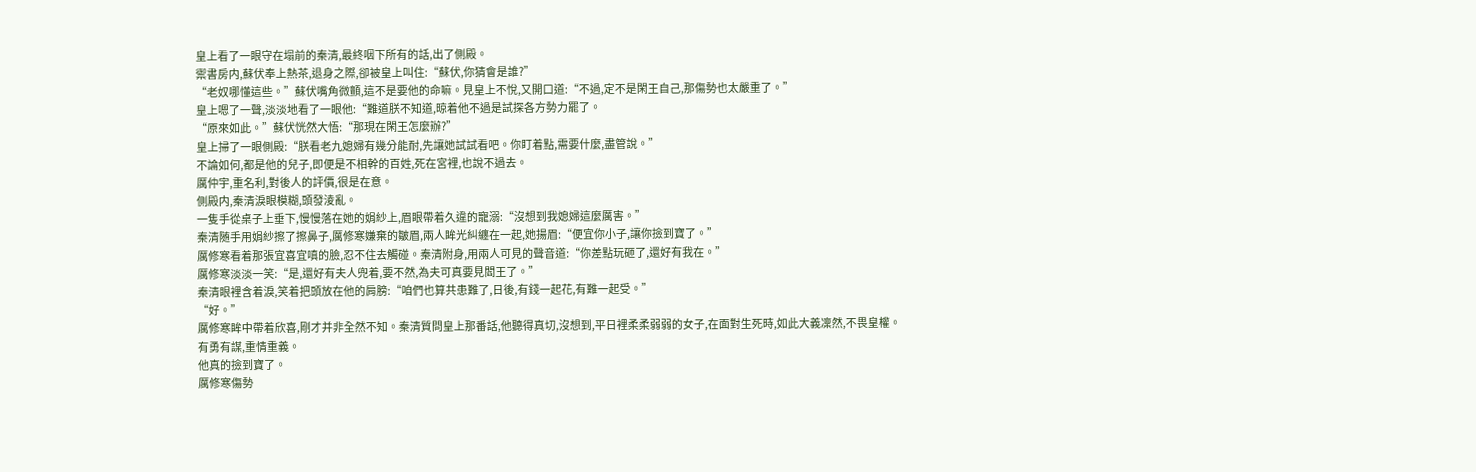皇上看了一眼守在塌前的秦清,最終咽下所有的話,出了側殿。
禦書房内,蘇伏奉上熱茶,退身之際,卻被皇上叫住:“蘇伏,你猜會是誰?”
“老奴哪懂這些。”蘇伏嘴角微顫,這不是要他的命嘛。見皇上不悅,又開口道:“不過,定不是閑王自己,那傷勢也太嚴重了。”
皇上嗯了一聲,淡淡地看了一眼他:“難道朕不知道,晾着他不過是試探各方勢力罷了。
“原來如此。”蘇伏恍然大悟:“那現在閑王怎麼辦?”
皇上掃了一眼側殿:“朕看老九媳婦有幾分能耐,先讓她試試看吧。你盯着點,需要什麼,盡管說。”
不論如何,都是他的兒子,即便是不相幹的百姓,死在宮裡,也說不過去。
厲仲宇,重名利,對後人的評價,很是在意。
側殿内,秦清淚眼模糊,頭發淩亂。
一隻手從桌子上垂下,慢慢落在她的娟紗上,眉眼帶着久違的寵溺:“沒想到我媳婦這麼厲害。”
秦清随手用娟紗擦了擦鼻子,厲修寒嫌棄的皺眉,兩人眸光糾纏在一起,她揚眉:“便宜你小子,讓你撿到寶了。”
厲修寒看着那張宜喜宜嗔的臉,忍不住去觸碰。秦清附身,用兩人可見的聲音道:“你差點玩砸了,還好有我在。”
厲修寒淡淡一笑:“是,還好有夫人兜着,要不然,為夫可真要見閻王了。”
秦清眼裡含着淚,笑着把頭放在他的肩膀:“咱們也算共患難了,日後,有錢一起花,有難一起受。”
“好。”
厲修寒眸中帶着欣喜,剛才并非全然不知。秦清質問皇上那番話,他聽得真切,沒想到,平日裡柔柔弱弱的女子,在面對生死時,如此大義凜然,不畏皇權。
有勇有謀,重情重義。
他真的撿到寶了。
厲修寒傷勢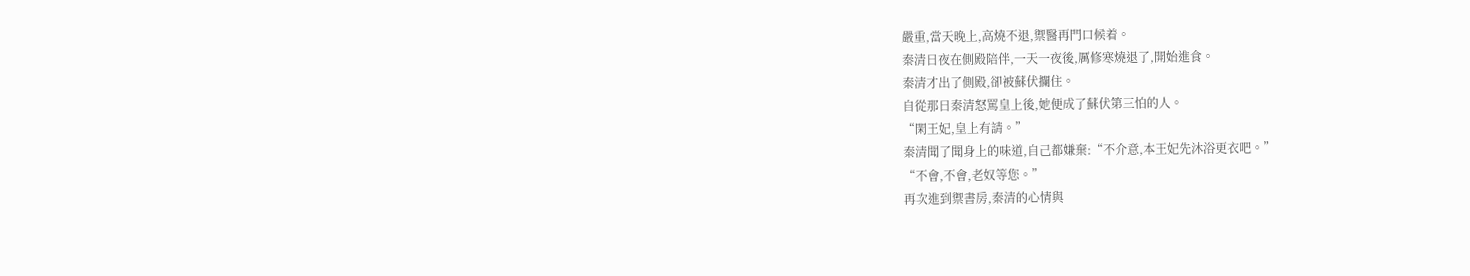嚴重,當天晚上,高燒不退,禦醫再門口候着。
秦清日夜在側殿陪伴,一天一夜後,厲修寒燒退了,開始進食。
秦清才出了側殿,卻被蘇伏攔住。
自從那日秦清怒罵皇上後,她便成了蘇伏第三怕的人。
“閑王妃,皇上有請。”
秦清聞了聞身上的味道,自己都嫌棄:“不介意,本王妃先沐浴更衣吧。”
“不會,不會,老奴等您。”
再次進到禦書房,秦清的心情與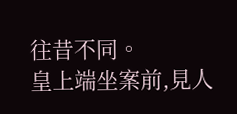往昔不同。
皇上端坐案前,見人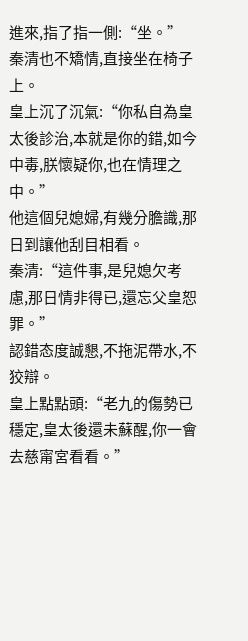進來,指了指一側:“坐。”
秦清也不矯情,直接坐在椅子上。
皇上沉了沉氣:“你私自為皇太後診治,本就是你的錯,如今中毒,朕懷疑你,也在情理之中。”
他這個兒媳婦,有幾分膽識,那日到讓他刮目相看。
秦清:“這件事,是兒媳欠考慮,那日情非得已,還忘父皇恕罪。”
認錯态度誠懇,不拖泥帶水,不狡辯。
皇上點點頭:“老九的傷勢已穩定,皇太後還未蘇醒,你一會去慈甯宮看看。”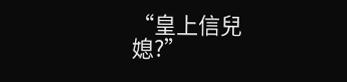“皇上信兒媳?”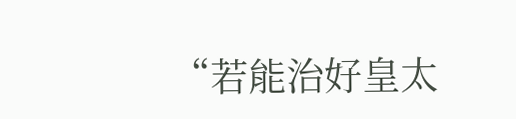“若能治好皇太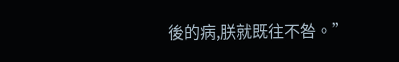後的病,朕就既往不咎。”